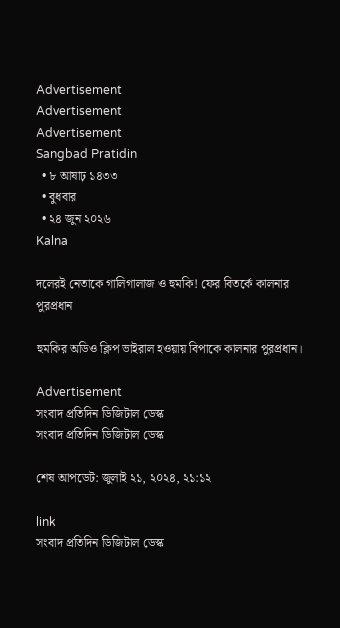Advertisement
Advertisement
Advertisement
Sangbad Pratidin
  • ৮ আষাঢ় ১৪৩৩
  • বুধবার
  • ২৪ জুন ২০২৬
Kalna

দলেরই নেতাকে গালিগালাজ ও হুমকি! ফের বিতর্কে কালনার পুরপ্রধান

হুমকির অডিও ক্লিপ ভাইরাল হওয়ায় বিপাকে কালনার পুরপ্রধান।

Advertisement
সংবাদ প্রতিদিন ডিজিটাল ডেস্ক
সংবাদ প্রতিদিন ডিজিটাল ডেস্ক

শেষ আপডেট: জুলাই ২১, ২০২৪, ২১:১২

link
সংবাদ প্রতিদিন ডিজিটাল ডেস্ক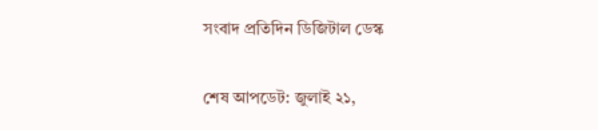সংবাদ প্রতিদিন ডিজিটাল ডেস্ক

শেষ আপডেট: জুলাই ২১,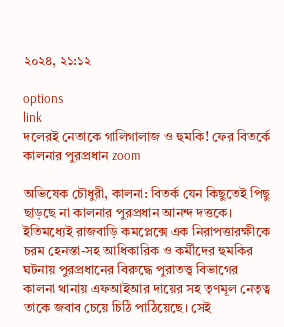২০২৪, ২১:১২

options
link
দলেরই নেতাকে গালিগালাজ ও হুমকি! ফের বিতর্কে কালনার পুরপ্রধান zoom

অভিষেক চৌধুরী, কালনা: বিতর্ক যেন কিছুতেই পিছু ছাড়ছে না কালনার পুরপ্রধান আনন্দ দত্তকে। ইতিমধ্যেই রাজবাড়ি কমপ্লেক্সে এক নিরাপত্তারক্ষীকে চরম হেনস্তা-সহ আধিকারিক ও কর্মীদের হুমকির ঘটনায় পুরপ্রধানের বিরুদ্ধে পুরাতত্ত্ব বিভাগের কালনা থানায় এফআইআর দায়ের সহ তৃণমূল নেতৃত্ব তাকে জবাব চেয়ে চিঠি পাঠিয়েছে। সেই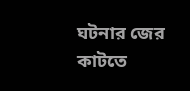ঘটনার জের কাটতে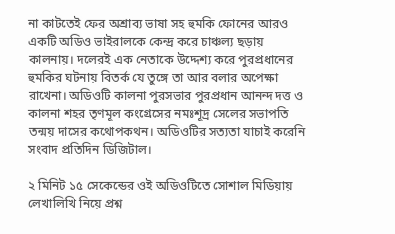না কাটতেই ফের অশ্রাব্য ভাষা সহ হুমকি ফোনের আরও একটি অডিও ভাইরালকে কেন্দ্র করে চাঞ্চল্য ছড়ায় কালনায়। দলেরই এক নেতাকে উদ্দেশ্য করে পুরপ্রধানের হুমকির ঘটনায় বিতর্ক যে তুঙ্গে তা আর বলার অপেক্ষা রাখেনা। অডিওটি কালনা পুরসভার পুরপ্রধান আনন্দ দত্ত ও কালনা শহর তৃণমূল কংগ্রেসের নমঃশূদ্র সেলের সভাপতি তন্ময় দাসের কথোপকথন। অডিওটির সত্যতা যাচাই করেনি সংবাদ প্রতিদিন ডিজিটাল।

২ মিনিট ১৫ সেকেন্ডের ওই অডিওটিতে সোশাল মিডিয়ায় লেখালিখি নিয়ে প্রশ্ন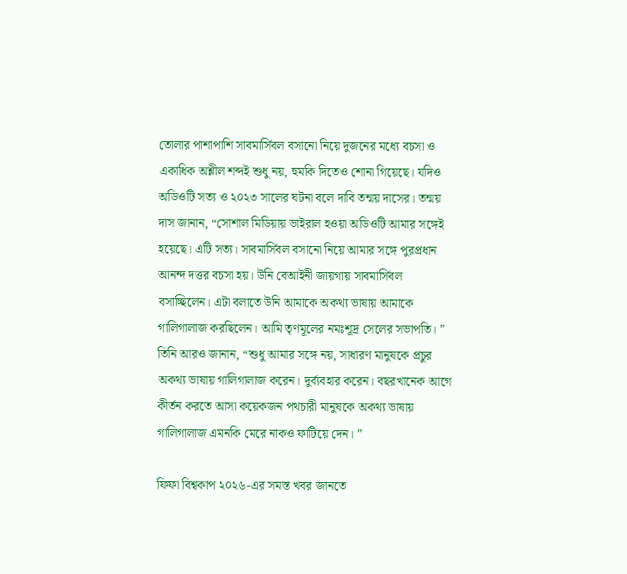তোলার পাশাপাশি সাবমার্সিবল বসানো নিয়ে দুজনের মধ্যে বচসা ও একাধিক অশ্লীল শব্দই শুধু নয়, হুমকি দিতেও শোনা গিয়েছে। যদিও অডিওটি সত্য ও ২০২৩ সালের ঘটনা বলে দাবি তন্ময় দাসের। তন্ময় দাস জানান, “সোশাল মিডিয়ায় ভাইরাল হওয়া অডিওটি আমার সঙ্গেই হয়েছে। এটি সত্য। সাবমার্সিবল বসানো নিয়ে আমার সঙ্গে পুরপ্রধান আনন্দ দত্তর বচসা হয়। উনি বেআইনী জায়গায় সাবমার্সিবল বসাচ্ছিলেন। এটা বলাতে উনি আমাকে অকথ্য ভাষায় আমাকে গালিগালাজ করছিলেন। আমি তৃণমূলের নমঃশূদ্র সেলের সভাপতি। ” তিনি আরও জানান, “শুধু আমার সঙ্গে নয়, সাধারণ মানুষকে প্রচুর অকথ্য ভাষায় গালিগালাজ করেন। দুর্ব্যবহার করেন। বছরখানেক আগে কীর্তন করতে আসা কয়েকজন পথচারী মানুষকে অকথ্য ভাষায় গালিগালাজ এমনকি মেরে নাকও ফাটিয়ে দেন। ”

ফিফা বিশ্বকাপ ২০২৬-এর সমস্ত খবর জানতে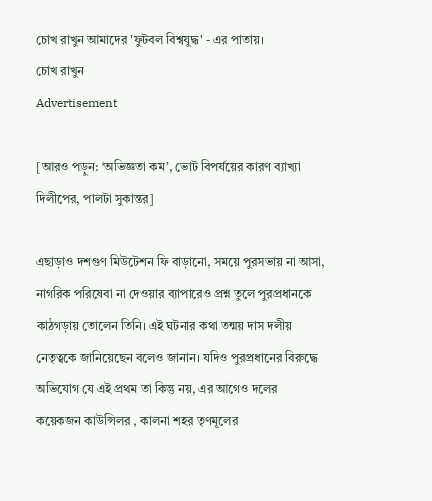চোখ রাখুন আমাদের 'ফুটবল বিশ্বযুদ্ধ' - এর পাতায়।
চোখ রাখুন
Advertisement

[আরও পড়ুন: ‘অভিজ্ঞতা কম’, ভোট বিপর্যয়ের কারণ ব্যাখ্যা দিলীপের, পালটা সুকান্তর]

এছাড়াও দশগুণ মিউটেশন ফি বাড়ানো, সময়ে পুরসভায় না আসা, নাগরিক পরিষেবা না দেওয়ার ব্যাপারেও প্রশ্ন তুলে পুরপ্রধানকে কাঠগড়ায় তোলেন তিনি। এই ঘটনার কথা তন্ময় দাস দলীয় নেতৃত্বকে জানিয়েছেন বলেও জানান। যদিও পুরপ্রধানের বিরুদ্ধে অভিযোগ যে এই প্রথম তা কিন্তু নয়, এর আগেও দলের কয়েকজন কাউন্সিলর , কালনা শহর তৃণমূলের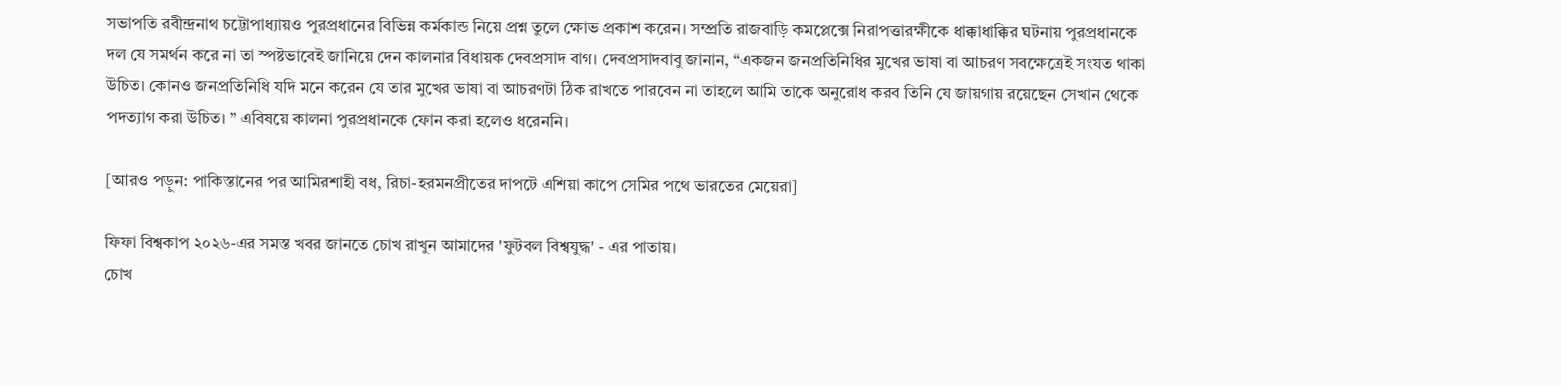সভাপতি রবীন্দ্রনাথ চট্টোপাধ্যায়ও পুরপ্রধানের বিভিন্ন কর্মকান্ড নিয়ে প্রশ্ন তুলে ক্ষোভ প্রকাশ করেন। সম্প্রতি রাজবাড়ি কমপ্লেক্সে নিরাপত্তারক্ষীকে ধাক্কাধাক্কির ঘটনায় পুরপ্রধানকে দল যে সমর্থন করে না তা স্পষ্টভাবেই জানিয়ে দেন কালনার বিধায়ক দেবপ্রসাদ বাগ। দেবপ্রসাদবাবু জানান, “একজন জনপ্রতিনিধির মুখের ভাষা বা আচরণ সবক্ষেত্রেই সংযত থাকা উচিত। কোনও জনপ্রতিনিধি যদি মনে করেন যে তার মুখের ভাষা বা আচরণটা ঠিক রাখতে পারবেন না তাহলে আমি তাকে অনুরোধ করব তিনি যে জায়গায় রয়েছেন সেখান থেকে পদত্যাগ করা উচিত। ” এবিষয়ে কালনা পুরপ্রধানকে ফোন করা হলেও ধরেননি।

[আরও পড়ুন: পাকিস্তানের পর আমিরশাহী বধ, রিচা-হরমনপ্রীতের দাপটে এশিয়া কাপে সেমির পথে ভারতের মেয়েরা]

ফিফা বিশ্বকাপ ২০২৬-এর সমস্ত খবর জানতে চোখ রাখুন আমাদের 'ফুটবল বিশ্বযুদ্ধ' - এর পাতায়।
চোখ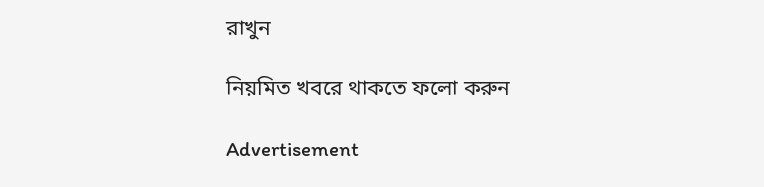রাখুন

নিয়মিত খবরে থাকতে ফলো করুন

Advertisement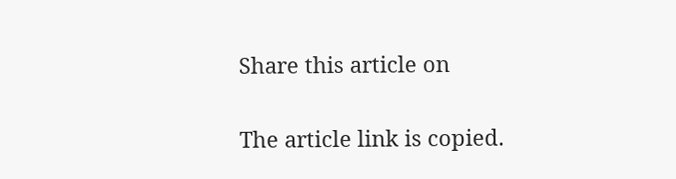Share this article on

The article link is copied.